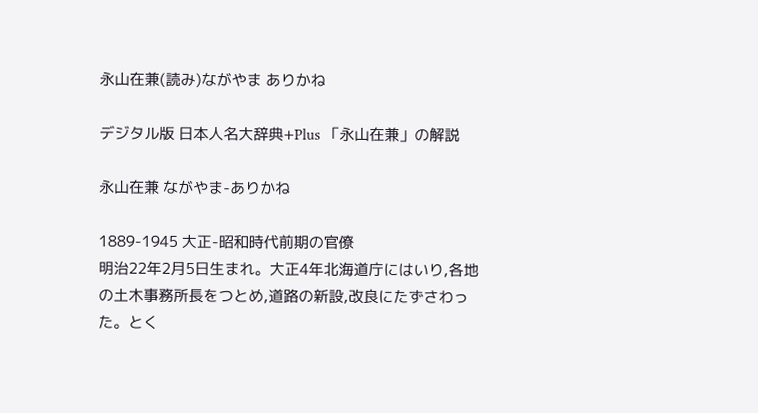永山在兼(読み)ながやま ありかね

デジタル版 日本人名大辞典+Plus 「永山在兼」の解説

永山在兼 ながやま-ありかね

1889-1945 大正-昭和時代前期の官僚
明治22年2月5日生まれ。大正4年北海道庁にはいり,各地の土木事務所長をつとめ,道路の新設,改良にたずさわった。とく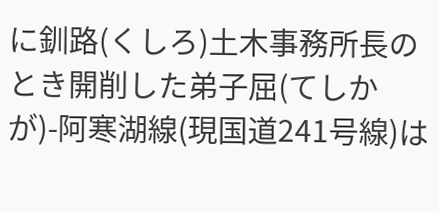に釧路(くしろ)土木事務所長のとき開削した弟子屈(てしかが)-阿寒湖線(現国道241号線)は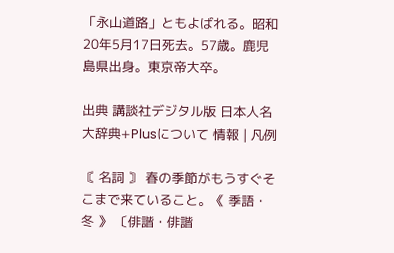「永山道路」ともよばれる。昭和20年5月17日死去。57歳。鹿児島県出身。東京帝大卒。

出典 講談社デジタル版 日本人名大辞典+Plusについて 情報 | 凡例

〘 名詞 〙 春の季節がもうすぐそこまで来ていること。《 季語・冬 》 〔俳諧・俳諧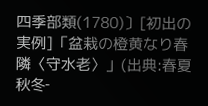四季部類(1780)〕[初出の実例]「盆栽の橙黄なり春隣〈守水老〉」(出典:春夏秋冬‐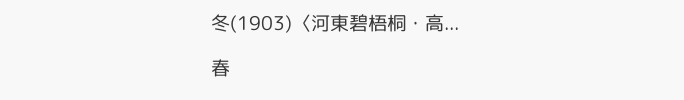冬(1903)〈河東碧梧桐・高...

春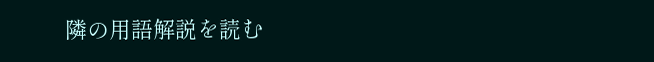隣の用語解説を読む